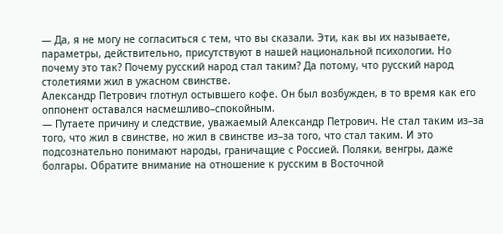— Да, я не могу не согласиться с тем, что вы сказали. Эти, как вы их называете, параметры, действительно, присутствуют в нашей национальной психологии. Но почему это так? Почему русский народ стал таким? Да потому, что русский народ столетиями жил в ужасном свинстве.
Александр Петрович глотнул остывшего кофе. Он был возбужден, в то время как его оппонент оставался насмешливо–спокойным.
— Путаете причину и следствие, уважаемый Александр Петрович. Не стал таким из–за того, что жил в свинстве, но жил в свинстве из–за того, что стал таким. И это подсознательно понимают народы, граничащие с Россией. Поляки, венгры, даже болгары. Обратите внимание на отношение к русским в Восточной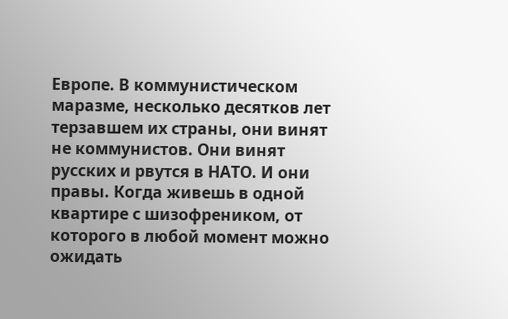Европе. В коммунистическом маразме, несколько десятков лет терзавшем их страны, они винят не коммунистов. Они винят русских и рвутся в НАТО. И они правы. Когда живешь в одной квартире с шизофреником, от которого в любой момент можно ожидать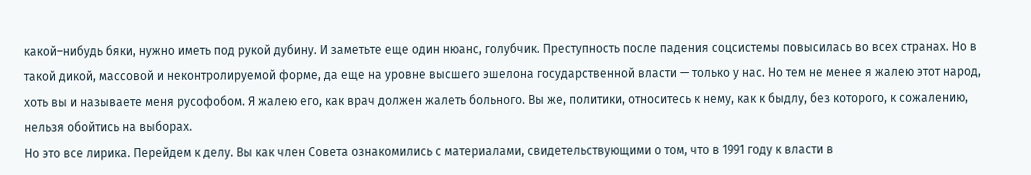какой–нибудь бяки, нужно иметь под рукой дубину. И заметьте еще один нюанс, голубчик. Преступность после падения соцсистемы повысилась во всех странах. Но в такой дикой, массовой и неконтролируемой форме, да еще на уровне высшего эшелона государственной власти — только у нас. Но тем не менее я жалею этот народ, хоть вы и называете меня русофобом. Я жалею его, как врач должен жалеть больного. Вы же, политики, относитесь к нему, как к быдлу, без которого, к сожалению, нельзя обойтись на выборах.
Но это все лирика. Перейдем к делу. Вы как член Совета ознакомились с материалами, свидетельствующими о том, что в 1991 году к власти в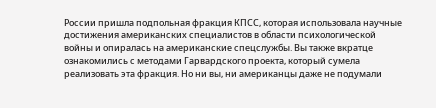России пришла подпольная фракция КПСС, которая использовала научные достижения американских специалистов в области психологической войны и опиралась на американские спецслужбы. Вы также вкратце ознакомились с методами Гарвардского проекта, который сумела реализовать эта фракция. Но ни вы, ни американцы даже не подумали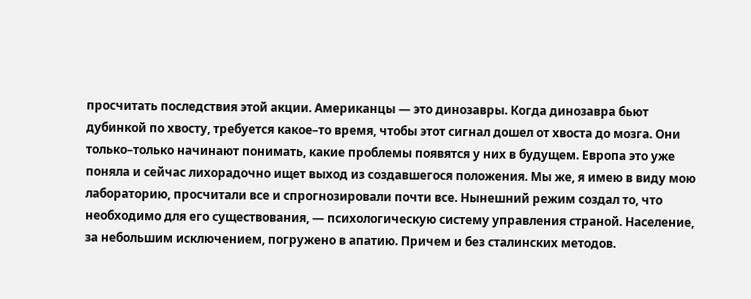просчитать последствия этой акции. Американцы — это динозавры. Когда динозавра бьют дубинкой по хвосту, требуется какое–то время, чтобы этот сигнал дошел от хвоста до мозга. Они только–только начинают понимать, какие проблемы появятся у них в будущем. Европа это уже поняла и сейчас лихорадочно ищет выход из создавшегося положения. Мы же, я имею в виду мою лабораторию, просчитали все и спрогнозировали почти все. Нынешний режим создал то, что необходимо для его существования, — психологическую систему управления страной. Население, за небольшим исключением, погружено в апатию. Причем и без сталинских методов.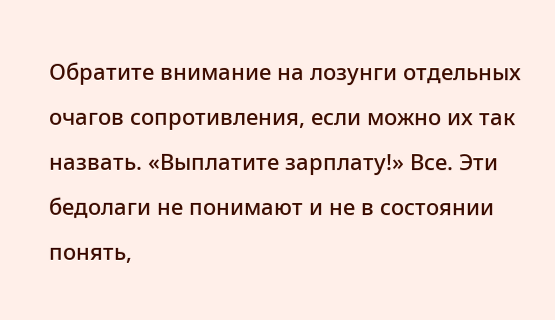Обратите внимание на лозунги отдельных очагов сопротивления, если можно их так назвать. «Выплатите зарплату!» Все. Эти бедолаги не понимают и не в состоянии понять,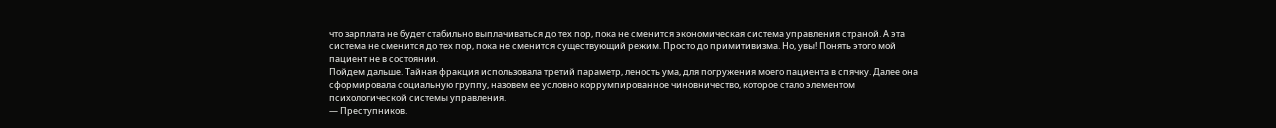что зарплата не будет стабильно выплачиваться до тех пор, пока не сменится экономическая система управления страной. А эта система не сменится до тех пор, пока не сменится существующий режим. Просто до примитивизма. Но, увы! Понять этого мой пациент не в состоянии.
Пойдем дальше. Тайная фракция использовала третий параметр, леность ума, для погружения моего пациента в спячку. Далее она сформировала социальную группу, назовем ее условно коррумпированное чиновничество, которое стало элементом психологической системы управления.
— Преступников.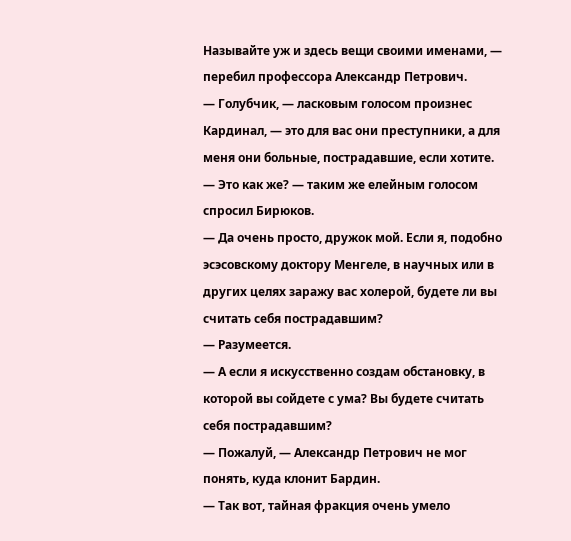Называйте уж и здесь вещи своими именами, — перебил профессора Александр Петрович.
— Голубчик, — ласковым голосом произнес Кардинал, — это для вас они преступники, а для меня они больные, пострадавшие, если хотите.
— Это как же? — таким же елейным голосом спросил Бирюков.
— Да очень просто, дружок мой. Если я, подобно эсэсовскому доктору Менгеле, в научных или в других целях заражу вас холерой, будете ли вы считать себя пострадавшим?
— Разумеется.
— А если я искусственно создам обстановку, в которой вы сойдете с ума? Вы будете считать себя пострадавшим?
— Пожалуй, — Александр Петрович не мог понять, куда клонит Бардин.
— Так вот, тайная фракция очень умело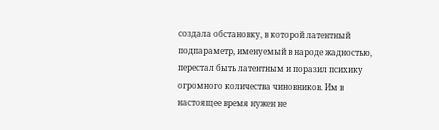создала обстановку, в которой латентный подпараметр, именуемый в народе жадностью, перестал быть латентным и поразил психику огромного количества чиновников. Им в настоящее время нужен не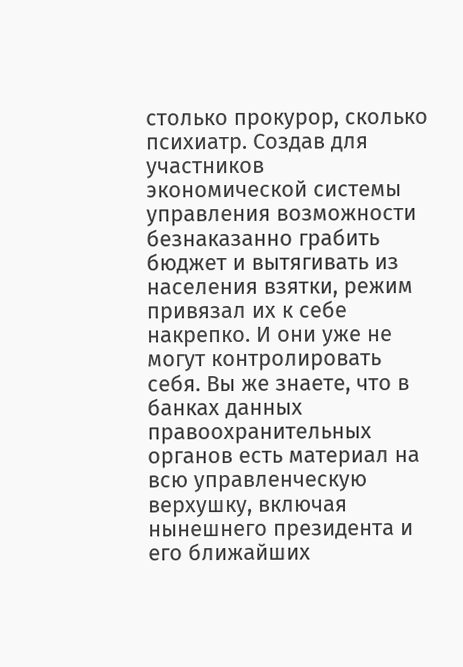столько прокурор, сколько психиатр. Создав для участников экономической системы управления возможности безнаказанно грабить бюджет и вытягивать из населения взятки, режим привязал их к себе накрепко. И они уже не могут контролировать себя. Вы же знаете, что в банках данных правоохранительных органов есть материал на всю управленческую верхушку, включая нынешнего президента и его ближайших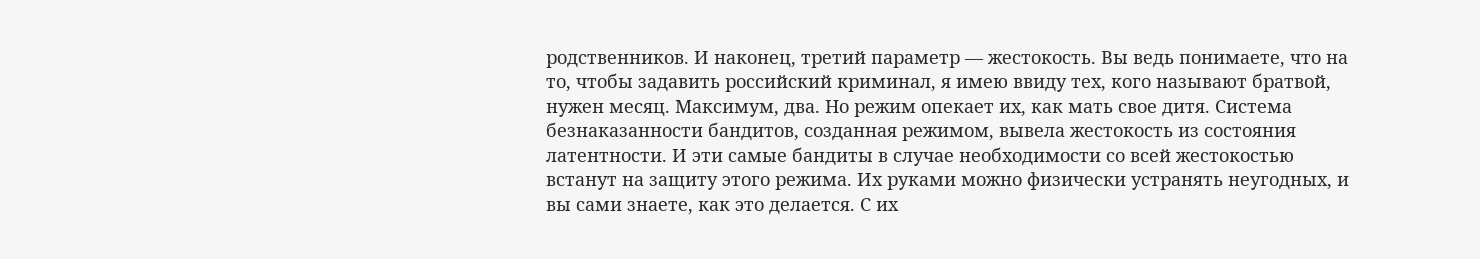родственников. И наконец, третий параметр — жестокость. Вы ведь понимаете, что на то, чтобы задавить российский криминал, я имею ввиду тех, кого называют братвой, нужен месяц. Максимум, два. Но режим опекает их, как мать свое дитя. Система безнаказанности бандитов, созданная режимом, вывела жестокость из состояния латентности. И эти самые бандиты в случае необходимости со всей жестокостью встанут на защиту этого режима. Их руками можно физически устранять неугодных, и вы сами знаете, как это делается. С их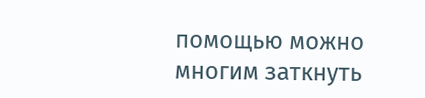помощью можно многим заткнуть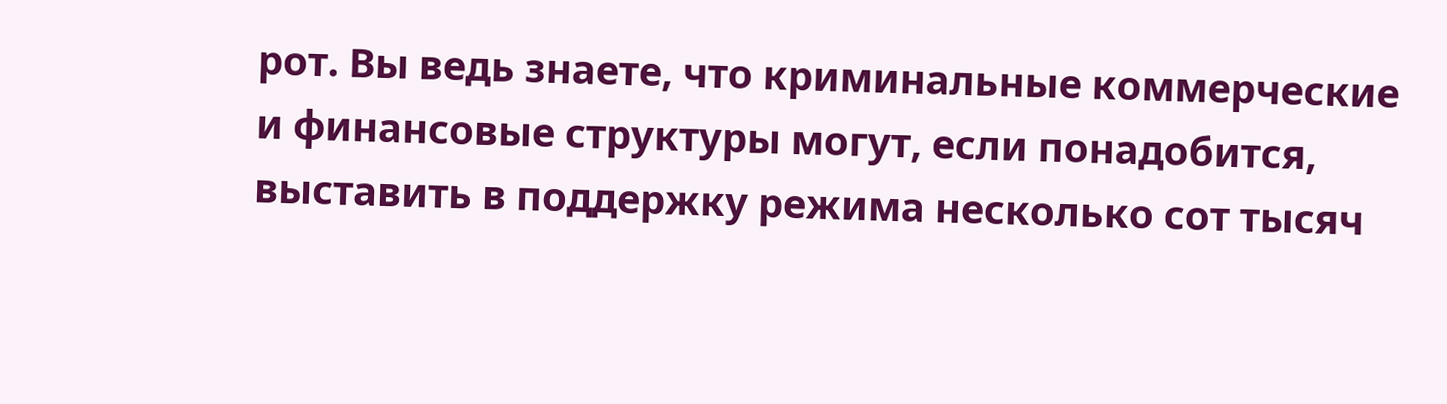рот. Вы ведь знаете, что криминальные коммерческие и финансовые структуры могут, если понадобится, выставить в поддержку режима несколько сот тысяч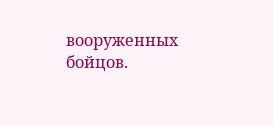вооруженных бойцов.